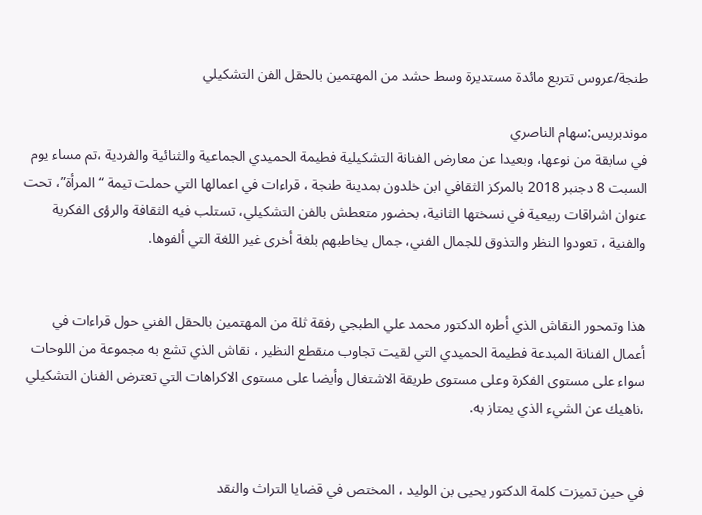طنجة/عروس تتربع مائدة مستديرة وسط حشد من المهتمين بالحقل الفن التشكيلي

موندبريس:سهام الناصري
في سابقة من نوعها، وبعيدا عن معارض الفنانة التشكيلية فطيمة الحميدي الجماعية والثنائية والفردية ،تم مساء يوم السبت 8 دجنبر 2018 بالمركز الثقافي ابن خلدون بمدينة طنجة ، قراءات في اعمالها التي حملت تيمة “المرأة”، تحت عنوان اشراقات ربيعية في نسختها الثانية، بحضور متعطش بالفن التشكيلي، تستلب فيه الثقافة والرؤى الفكرية والفنية ، تعودوا النظر والتذوق للجمال الفني، جمال يخاطبهم بلغة أخرى غير اللغة التي ألفوها.


هذا وتمحور النقاش الذي أطره الدكتور محمد علي الطبجي رفقة ثلة من المهتمين بالحقل الفني حول قراءات في أعمال الفنانة المبدعة فطيمة الحميدي التي لقيت تجاوب منقطع النظير ، نقاش الذي تشع به مجموعة من اللوحات سواء على مستوى الفكرة وعلى مستوى طريقة الاشتغال وأيضا على مستوى الاكراهات التي تعترض الفنان التشكيلي ،ناهيك عن الشيء الذي يمتاز به.


في حين تميزت كلمة الدكتور يحيى بن الوليد ، المختص في قضايا التراث والنقد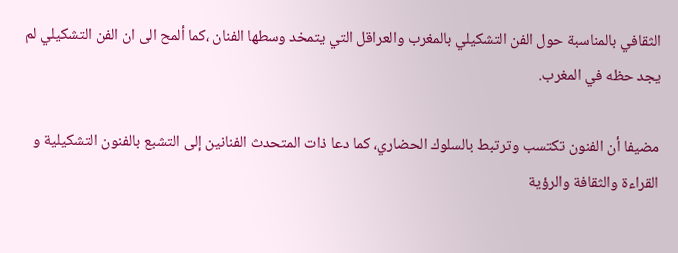الثقافي بالمناسبة حول الفن التشكيلي بالمغرب والعراقل التي يتمخد وسطها الفنان ،كما ألمح الى ان الفن التشكيلي لم يجد حظه في المغرب.

مضيفا أن الفنون تكتسب وترتبط بالسلوك الحضاري، كما دعا ذات المتحدث الفنانين إلى التشبع بالفنون التشكيلية و القراءة والثقافة والرؤية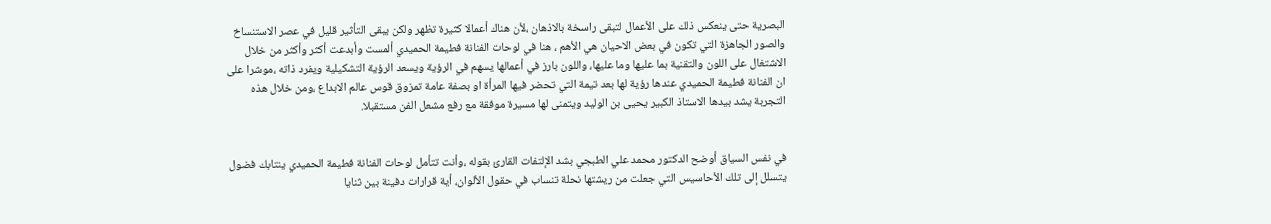البصرية حتى ينعكس ذلك على الأعمال لتبقى راسخة بالاذهان ،لأن هناك أعمالا كثيرة تظهر ولكن يبقى التأثير قليل في عصر الاستنساخ والصور الجاهزة التي تكون في بعض الاحيان هي الأهم ، هنا في لوحات الفنانة فطيمة الحميدي ألمست وأبدعت أكثر وأكثر من خلال الاشتغال على اللون والتقنية بما عليها وما عليها، واللون بارز في أعمالها يسهم في الرؤية ويسعد الرؤية التشكيلية ويفرد ذاته ،موشرا على ان الفنانة فطيمة الحميدي عندها رؤية لها بعد تيمة التي تحضر فيها المرأة او بصفة عامة تمزوق قوس عالم الابداع ،ومن خلال هذه التجربة يشد بيدها الاستاذ الكبير يحيى بن الوليد ويتمنى لها مسيرة موفقة مع رفع مشعل الفن مستقبلا.


في نفس السياق أوضح الدكتور محمد علي الطبجي بشد الإلتفات القارئ بقوله ،وأنت تتأمل لوحات الفنانة فطيمة الحميدي ينتابك فضول يتسلل إلى تلك الأحاسيس التي جعلت من ريشتها نحلة تنساب في حقول الألوان، أية قرارات دفينة بين ثنايا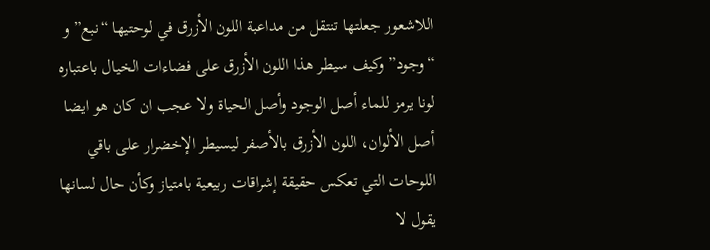اللاشعور جعلتها تنتقل من مداعبة اللون الأزرق في لوحتيها “نبع” و “وجود” وكيف سيطر هذا اللون الأزرق على فضاءات الخيال باعتباره لونا يرمز للماء أصل الوجود وأصل الحياة ولا عجب ان كان هو ايضا أصل الألوان، اللون الأزرق بالأصفر ليسيطر الإخضرار على باقي اللوحات التي تعكس حقيقة إشراقات ربيعية بامتياز وكأن حال لسانها يقول لا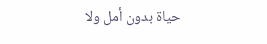حياة بدون أمل ولا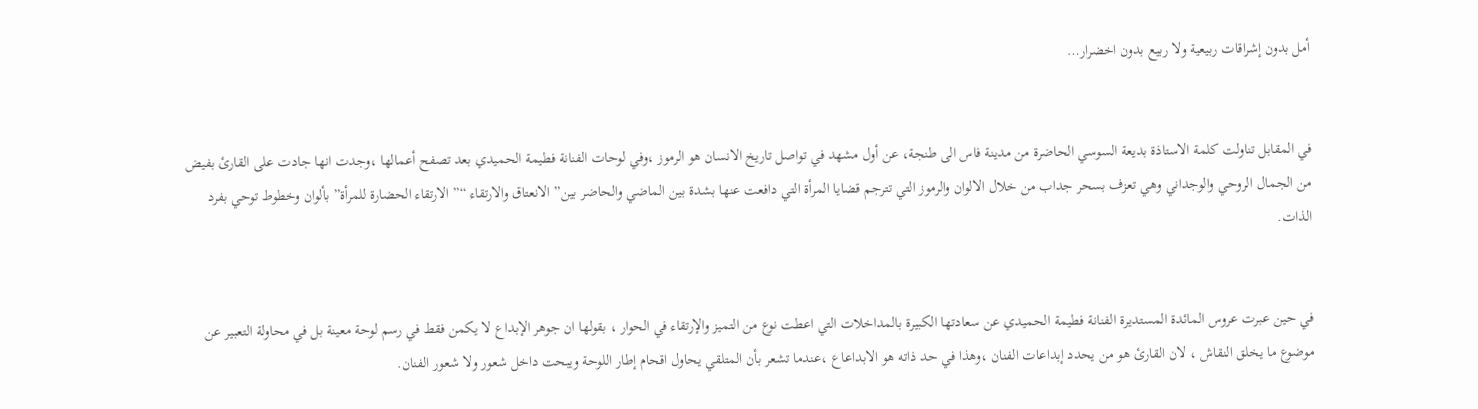أمل بدون إشراقات ربيعية ولا ربيع بدون اخضرار…


في المقابل تناولت كلمة الاستاذة بديعة السوسي الحاضرة من مدينة فاس الى طنجة، عن أول مشهد في تواصل تاريخ الانسان هو الرموز ،وفي لوحات الفنانة فطيمة الحميدي بعد تصفح أعمالها ،وجدت انها جادت على القارئ بفيض من الجمال الروحي والوجداني وهي تعزف بسحر جداب من خلال الالوان والرموز التي تترجم قضايا المرأة التي دافعت عنها بشدة بين الماضي والحاضر بين” الانعتاق والارتقاء “” الارتقاء الحضارة للمرأة” بألوان وخطوط توحي بفرد الذات.


في حين عبرت عروس المائدة المستديرة الفنانة فطيمة الحميدي عن سعادتها الكبيرة بالمداخلات التي اعطت نوع من التميز والإرتقاء في الحوار ، بقولها ان جوهر الإبداع لا يكمن فقط في رسم لوحة معينة بل في محاولة التعبير عن موضوع ما يخلق النقاش ، لان القارئ هو من يحدد إبداعات الفنان ،وهذا في حد ذاته هو الابداعاع ،عندما تشعر بأن المتلقي يحاول اقحام إطار اللوحة ويبحت داخل شعور ولا شعور الفنان.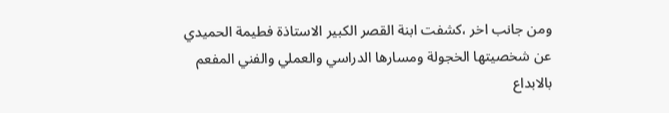ومن جانب اخر ،كشفت ابنة القصر الكبير الاستاذة فطيمة الحميدي عن شخصيتها الخجولة ومسارها الدراسي والعملي والفني المفعم بالابداع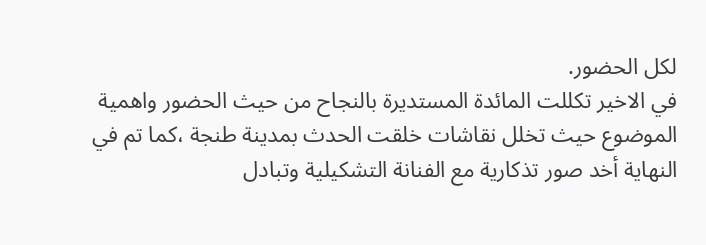لكل الحضور.
في الاخير تكللت المائدة المستديرة بالنجاح من حيث الحضور واهمية الموضوع حيث تخلل نقاشات خلقت الحدث بمدينة طنجة ،كما تم في النهاية أخد صور تذكارية مع الفنانة التشكيلية وتبادل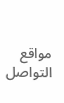مواقع التواصل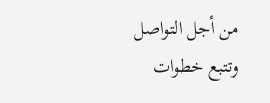من أجل التواصل وتتبع خطوات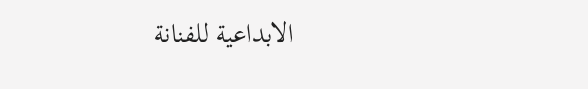الابداعية للفنانة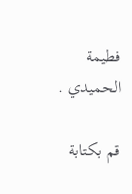فطيمة الحميدي .

قم بكتابة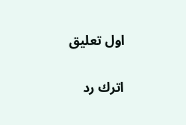اول تعليق

اترك رد